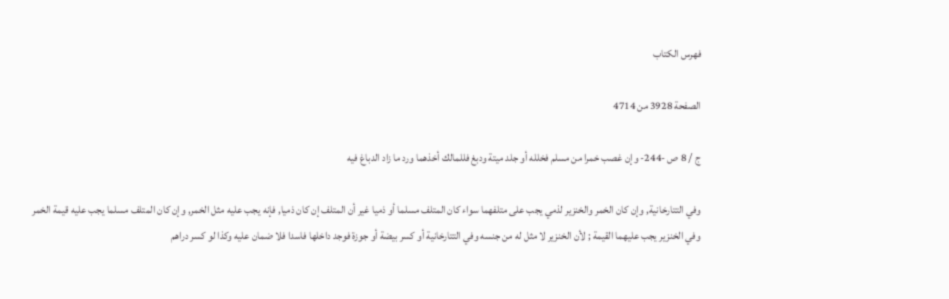فهرس الكتاب

الصفحة 3928 من 4714

ج / 8 ص -244- وإن غصب خمرا من مسلم فخلله أو جلد ميتة ودبغ فللمالك أخذهما ورد ما زاد الدباغ فيه

وفي التتارخانية, وإن كان الخمر والخنزير لذمي يجب على متلفهما سواء كان المتلف مسلما أو ذميا غير أن المتلف إن كان ذميا, فإنه يجب عليه مثل الخمر, وإن كان المتلف مسلما يجب عليه قيمة الخمر وفي الخنزير يجب عليهما القيمة ; لأن الخنزير لا مثل له من جنسه وفي التتارخانية أو كسر بيضة أو جوزة فوجد داخلها فاسدا فلا ضمان عليه وكذا لو كسر دراهم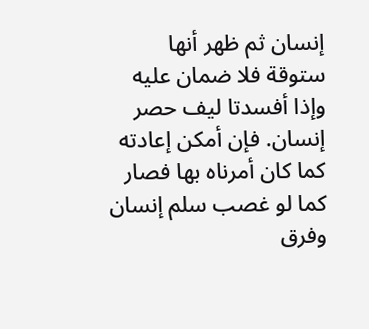إنسان ثم ظهر أنها ستوقة فلا ضمان عليه وإذا أفسدتا ليف حصر إنسان. فإن أمكن إعادته كما كان أمرناه بها فصار كما لو غصب سلم إنسان وفرق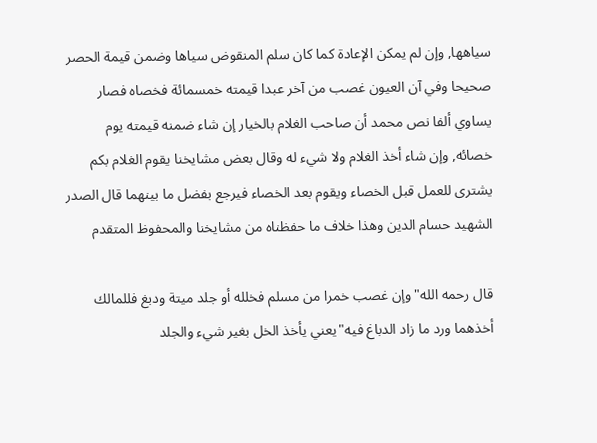سياهها, وإن لم يمكن الإعادة كما كان سلم المنقوض سياها وضمن قيمة الحصر صحيحا وفي آن العيون غصب من آخر عبدا قيمته خمسمائة فخصاه فصار يساوي ألفا نص محمد أن صاحب الغلام بالخيار إن شاء ضمنه قيمته يوم خصائه, وإن شاء أخذ الغلام ولا شيء له وقال بعض مشايخنا يقوم الغلام بكم يشترى للعمل قبل الخصاء ويقوم بعد الخصاء فيرجع بفضل ما بينهما قال الصدر الشهيد حسام الدين وهذا خلاف ما حفظناه من مشايخنا والمحفوظ المتقدم

قال رحمه الله"وإن غصب خمرا من مسلم فخلله أو جلد ميتة ودبغ فللمالك أخذهما ورد ما زاد الدباغ فيه"يعني يأخذ الخل بغير شيء والجلد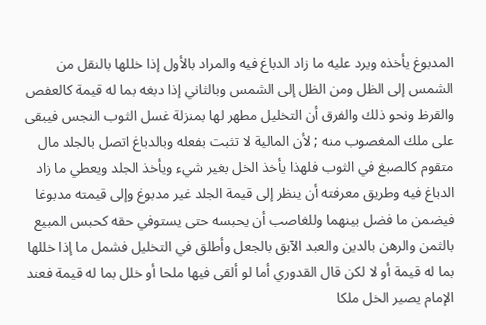المدبوغ يأخذه ويرد عليه ما زاد الدباغ فيه والمراد بالأول إذا خللها بالنقل من الشمس إلى الظل ومن الظل إلى الشمس وبالثاني إذا دبغه بما له قيمة كالعفص والقرظ ونحو ذلك والفرق أن التخليل مطهر لها بمنزلة غسل الثوب النجس فيبقى على ملك المغصوب منه ; لأن المالية لا تثبت بفعله وبالدباغ اتصل بالجلد مال متقوم كالصبغ في الثوب فلهذا يأخذ الخل بغير شيء ويأخذ الجلد ويعطي ما زاد الدباغ فيه وطريق معرفته أن ينظر إلى قيمة الجلد غير مدبوغ وإلى قيمته مدبوغا فيضمن ما فضل بينهما وللغاصب أن يحبسه حتى يستوفي حقه كحبس المبيع بالثمن والرهن بالدين والعبد الآبق بالجعل وأطلق في التخليل فشمل ما إذا خللها بما له قيمة أو لا لكن قال القدوري أما لو ألقى فيها ملحا أو خلل بما له قيمة فعند الإمام يصير الخل ملكا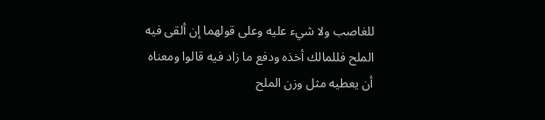للغاصب ولا شيء عليه وعلى قولهما إن ألقى فيه الملح فللمالك أخذه ودفع ما زاد فيه قالوا ومعناه أن يعطيه مثل وزن الملح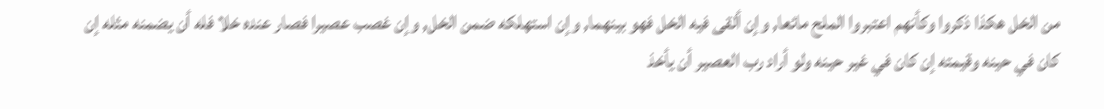من الخل هكذا ذكروا وكأنهم اعتبروا الملح مائعا, وإن ألقى فيه الخل فهو بينهما, وإن استهلكه ضمن الخل, وإن غصب عصيرا فصار عنده خلا فله أن يضمنه مثله إن كان في حينه وقيمته إن كان في غير حينه ولو أراد رب العصير أن يأخذ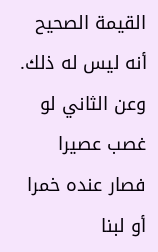القيمة الصحيح أنه ليس له ذلك. وعن الثاني لو غصب عصيرا فصار عنده خمرا أو لبنا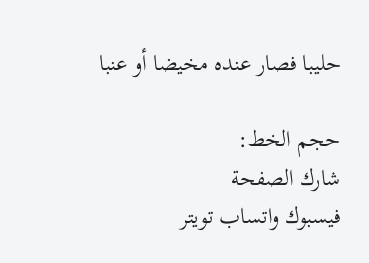حليبا فصار عنده مخيضا أو عنبا

حجم الخط:
شارك الصفحة
فيسبوك واتساب تويتر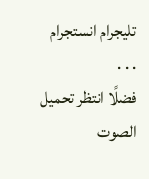تليجرام انستجرام
. . .
فضلًا انتظر تحميل الصوت